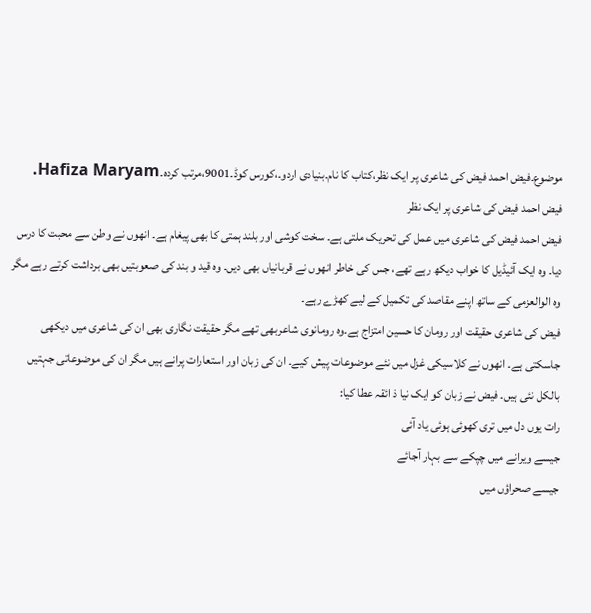موضوع۔فیض احمد فیض کی شاعری پر ایک نظر،کتاب کا نام۔بنیادی اردو۔،کورس کوڈ۔9001،مرتب کردہ۔Hafiza Maryam.
فیض احمد فیض کی شاعری پر ایک نظر
فیض احمد فیض کی شاعری میں عمل کی تحریک ملتی ہے۔ سخت کوشی اور بلند ہمتی کا بھی پیغام ہے۔ انھوں نے وطن سے محبت کا درس دیا۔ وہ ایک آئیڈیل کا خواب دیکھ رہے تھے، جس کی خاطر انھوں نے قربانیاں بھی دیں۔ وہ قید و بند کی صعوبتیں بھی برداشت کرتے رہے مگر وہ الوالعزمی کے ساتھ اپنے مقاصد کی تکمیل کے لیے کھڑے رہے۔
فیض کی شاعری حقیقت اور رومان کا حسین امتزاج ہے۔وہ رومانوی شاعربھی تھے مگر حقیقت نگاری بھی ان کی شاعری میں دیکھی جاسکتی ہے۔ انھوں نے کلاسیکی غزل میں نئے موضوعات پیش کیے۔ ان کی زبان اور استعارات پرانے ہیں مگر ان کی موضوعاتی جہتیں بالکل نئی ہیں۔ فیض نے زبان کو ایک نیا ذ ائقہ عطا کیا:
رات یوں دل میں تری کھوئی ہوئی یاد آئی
جیسے ویرانے میں چپکے سے بہار آجائے
جیسے صحراؤں میں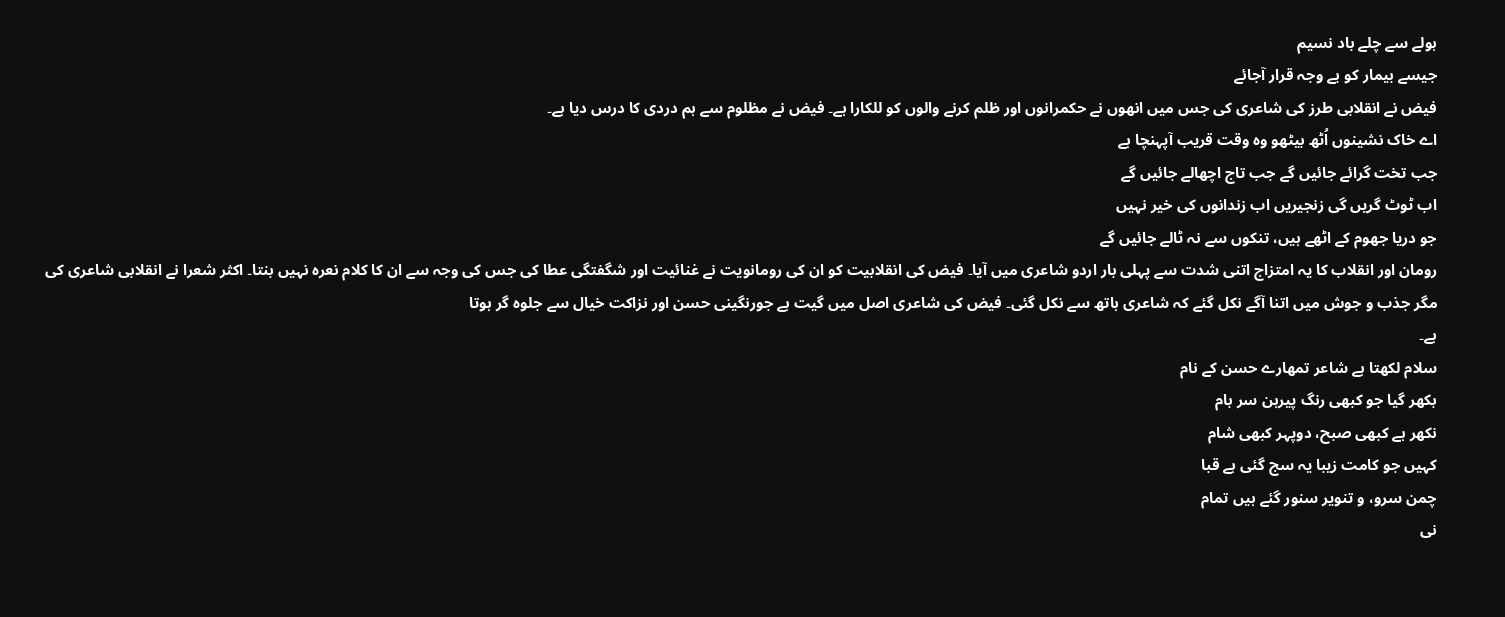ہولے سے چلے باد نسیم
جیسے بیمار کو بے وجہ قرار آجائے
فیض نے انقلابی طرز کی شاعری کی جس میں انھوں نے حکمرانوں اور ظلم کرنے والوں کو للکارا ہے۔ فیض نے مظلوم سے ہم دردی کا درس دیا ہے۔
اے خاک نشینوں اُٹھ بیٹھو وہ وقت قریب آپہنچا ہے
جب تخت گرائے جائیں گے جب تاج اچھالے جائیں گے
اب ٹوٹ گریں گی زنجیریں اب زندانوں کی خیر نہیں
جو دریا جھوم کے اٹھے ہیں، تنکوں سے نہ ٹالے جائیں گے
رومان اور انقلاب کا یہ امتزاج اتنی شدت سے پہلی بار اردو شاعری میں آیا۔ فیض کی انقلابیت کو ان کی رومانویت نے غنائیت اور شگفتگی عطا کی جس کی وجہ سے ان کا کلام نعرہ نہیں بنتا۔ اکثر شعرا نے انقلابی شاعری کی مگر جذب و جوش میں اتنا آگے نکل گئے کہ شاعری ہاتھ سے نکل گئی۔ فیض کی شاعری اصل میں گیت ہے جورنگینی حسن اور نزاکت خیال سے جلوہ گر ہوتا
ہے۔
سلام لکھتا ہے شاعر تمھارے حسن کے نام
بکھر گیا جو کبھی رنگ پیرہن سر بام
نکھر ہے کبھی صبح، دوپہر کبھی شام
کہیں جو کامت زیبا یہ سج گئی ہے قبا
چمن سرو، و تنویر سنور گئے ہیں تمام
نی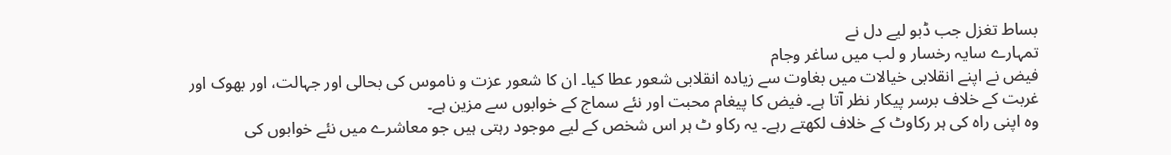بساط تغزل جب ڈبو لیے دل نے
تمہارے سایہ رخسار و لب میں ساغر وجام
فیض نے اپنے انقلابی خیالات میں بغاوت سے زیادہ انقلابی شعور عطا کیا۔ ان کا شعور عزت و ناموس کی بحالی اور جہالت، اور بھوک اور غربت کے خلاف برسر پیکار نظر آتا ہے۔ فیض کا پیغام محبت اور نئے سماج کے خوابوں سے مزین ہے۔
وہ اپنی راہ کی ہر رکاوٹ کے خلاف لکھتے رہے۔ یہ رکاو ٹ ہر اس شخص کے لیے موجود رہتی ہیں جو معاشرے میں نئے خوابوں کی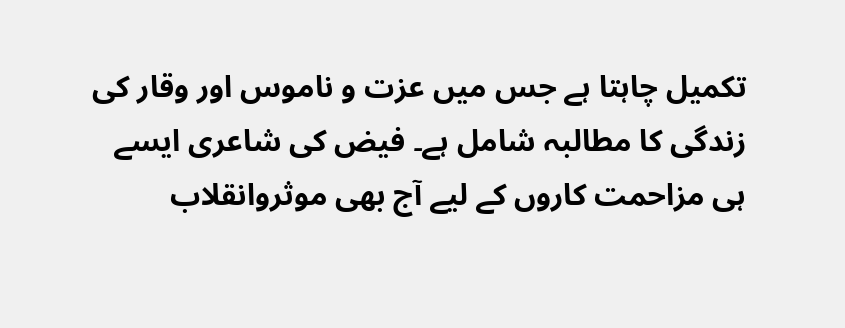تکمیل چاہتا ہے جس میں عزت و ناموس اور وقار کی زندگی کا مطالبہ شامل ہے۔ فیض کی شاعری ایسے ہی مزاحمت کاروں کے لیے آج بھی موثروانقلاب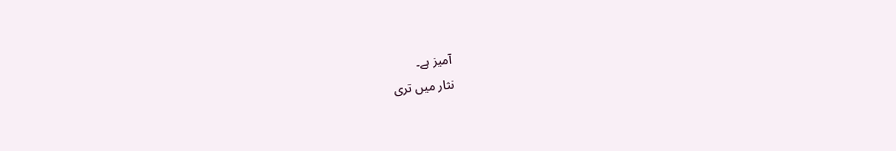آمیز ہے۔
نثار میں تری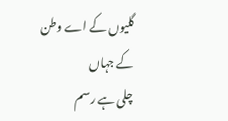گلیوں کے اے وطن کے جہاں
چلی ہے رسم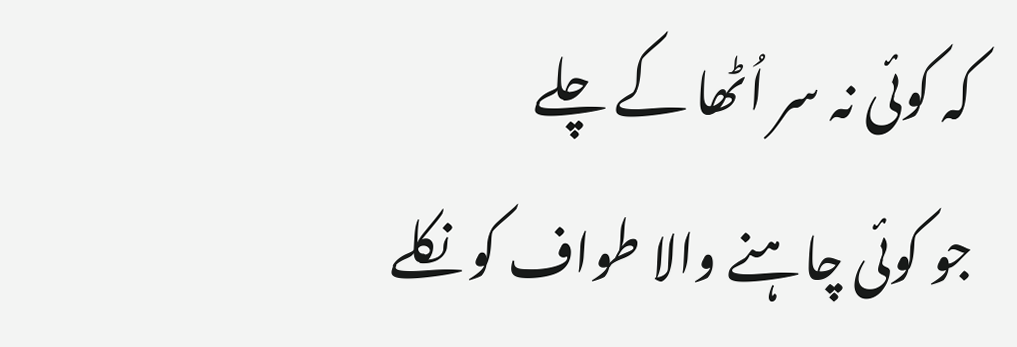کہ کوئی نہ سر اُٹھا کے چلے
جو کوئی چاہنے والا طواف کو نکلے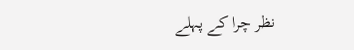نظر چرا کے پہلے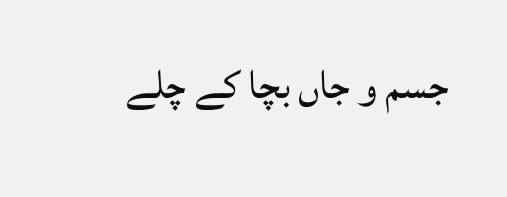جسم و جاں بچا کے چلے